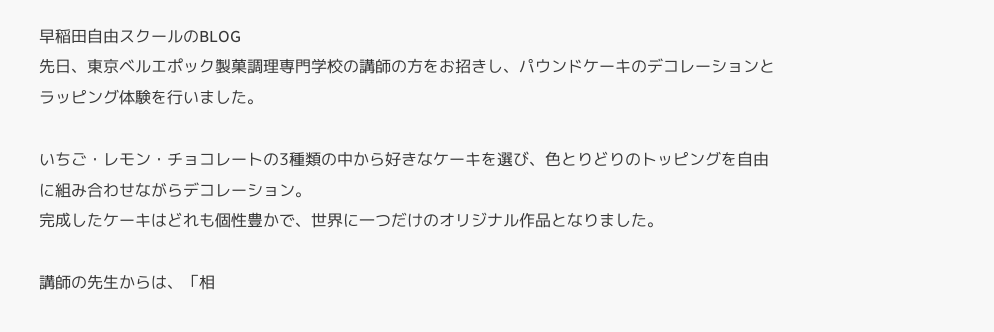早稲田自由スクールのBLOG
先日、東京ベルエポック製菓調理専門学校の講師の方をお招きし、パウンドケーキのデコレーションとラッピング体験を行いました。

いちご・レモン・チョコレートの3種類の中から好きなケーキを選び、色とりどりのトッピングを自由に組み合わせながらデコレーション。
完成したケーキはどれも個性豊かで、世界に一つだけのオリジナル作品となりました。

講師の先生からは、「相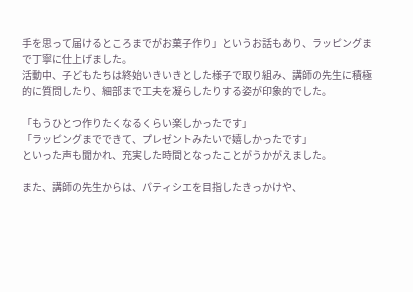手を思って届けるところまでがお菓子作り」というお話もあり、ラッピングまで丁寧に仕上げました。
活動中、子どもたちは終始いきいきとした様子で取り組み、講師の先生に積極的に質問したり、細部まで工夫を凝らしたりする姿が印象的でした。

「もうひとつ作りたくなるくらい楽しかったです」
「ラッピングまでできて、プレゼントみたいで嬉しかったです」
といった声も聞かれ、充実した時間となったことがうかがえました。

また、講師の先生からは、パティシエを目指したきっかけや、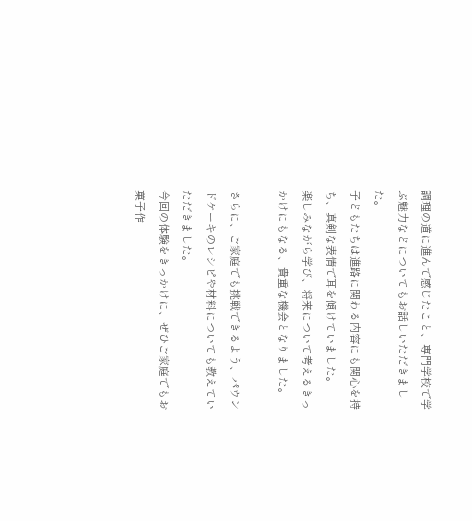調理の道に進んで感じたこと、専門学校で学ぶ魅力などについてもお話しいただきました。
子どもたちは進路に関わる内容にも関心を持ち、真剣な表情で耳を傾けていました。
楽しみながら学び、将来について考えるきっかけにもなる、貴重な機会となりました。

さらに、ご家庭でも挑戦できるよう、パウンドケーキのレシピや材料についても教えていただきました。
今回の体験をきっかけに、ぜひご家庭でもお菓子作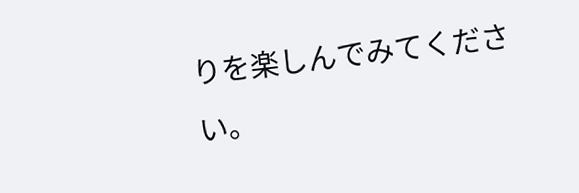りを楽しんでみてください。